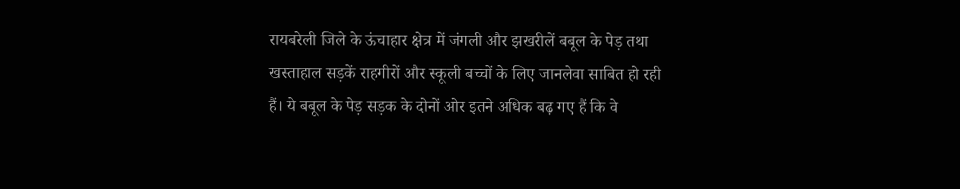रायबरेली जिले के ऊंचाहार क्षेत्र में जंगली और झखरीलें बबूल के पेड़ तथा खस्ताहाल सड़कें राहगीरों और स्कूली बच्चों के लिए जानलेवा साबित हो रही हैं। ये बबूल के पेड़ सड़क के दोनों ओर इतने अधिक बढ़ गए हैं कि वे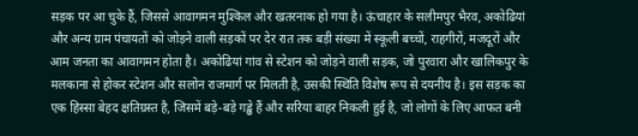सड़क पर आ चुके हैं, जिससे आवागमन मुश्किल और खतरनाक हो गया है। ऊंचाहार के सलीमपुर भैरव, अकोढियां और अन्य ग्राम पंचायतों को जोड़ने वाली सड़कों पर देर रात तक बड़ी संख्या में स्कूली बच्चों, राहगीरों, मजदूरों और आम जनता का आवागमन होता है। अकोढियां गांव से स्टेशन को जोड़ने वाली सड़क, जो पुरवारा और खालिकपुर के मलकाना से होकर स्टेशन और सलोन राजमार्ग पर मिलती है, उसकी स्थिति विशेष रूप से दयनीय है। इस सड़क का एक हिस्सा बेहद क्षतिग्रस्त है, जिसमें बड़े-बड़े गड्ढे हैं और सरिया बाहर निकली हुई है, जो लोगों के लिए आफत बनी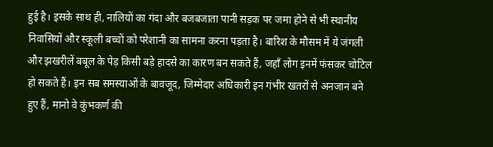हुई है। इसके साथ ही, नालियों का गंदा और बजबजाता पानी सड़क पर जमा होने से भी स्थानीय निवासियों और स्कूली बच्चों को परेशानी का सामना करना पड़ता है। बारिश के मौसम में ये जंगली और झखरीलें बबूल के पेड़ किसी बड़े हादसे का कारण बन सकते हैं, जहाँ लोग इनमें फंसकर चोटिल हो सकते हैं। इन सब समस्याओं के बावजूद, जिम्मेदार अधिकारी इन गंभीर खतरों से अनजान बने हुए हैं, मानो वे कुंभकर्ण की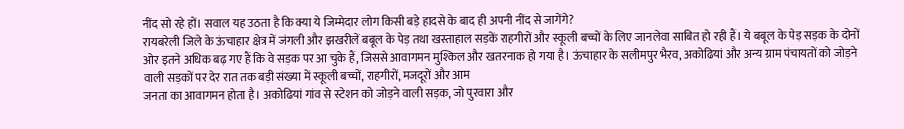नींद सो रहे हों। सवाल यह उठता है कि क्या ये जिम्मेदार लोग किसी बड़े हादसे के बाद ही अपनी नींद से जागेंगे?
रायबरेली जिले के ऊंचाहार क्षेत्र में जंगली और झखरीलें बबूल के पेड़ तथा खस्ताहाल सड़कें राहगीरों और स्कूली बच्चों के लिए जानलेवा साबित हो रही हैं। ये बबूल के पेड़ सड़क के दोनों ओर इतने अधिक बढ़ गए हैं कि वे सड़क पर आ चुके हैं, जिससे आवागमन मुश्किल और खतरनाक हो गया है। ऊंचाहार के सलीमपुर भैरव, अकोढियां और अन्य ग्राम पंचायतों को जोड़ने वाली सड़कों पर देर रात तक बड़ी संख्या में स्कूली बच्चों, राहगीरों, मजदूरों और आम
जनता का आवागमन होता है। अकोढियां गांव से स्टेशन को जोड़ने वाली सड़क, जो पुरवारा और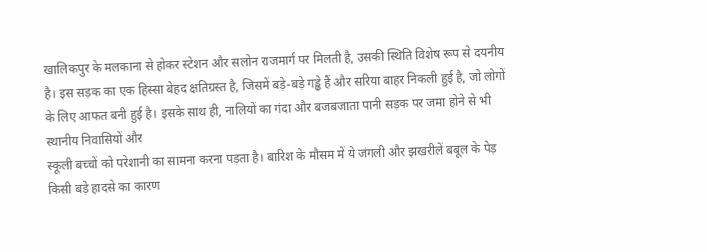खालिकपुर के मलकाना से होकर स्टेशन और सलोन राजमार्ग पर मिलती है, उसकी स्थिति विशेष रूप से दयनीय है। इस सड़क का एक हिस्सा बेहद क्षतिग्रस्त है, जिसमें बड़े-बड़े गड्ढे हैं और सरिया बाहर निकली हुई है, जो लोगों के लिए आफत बनी हुई है। इसके साथ ही, नालियों का गंदा और बजबजाता पानी सड़क पर जमा होने से भी स्थानीय निवासियों और
स्कूली बच्चों को परेशानी का सामना करना पड़ता है। बारिश के मौसम में ये जंगली और झखरीलें बबूल के पेड़ किसी बड़े हादसे का कारण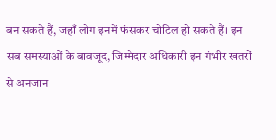बन सकते हैं, जहाँ लोग इनमें फंसकर चोटिल हो सकते हैं। इन सब समस्याओं के बावजूद, जिम्मेदार अधिकारी इन गंभीर खतरों से अनजान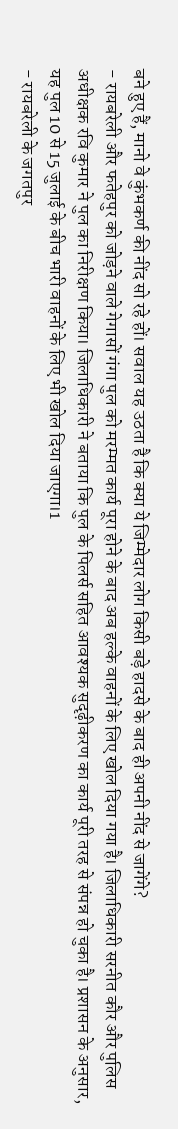बने हुए हैं, मानो वे कुंभकर्ण की नींद सो रहे हों। सवाल यह उठता है कि क्या ये जिम्मेदार लोग किसी बड़े हादसे के बाद ही अपनी नींद से जागेंगे?
- रायबरेली और फतेहपुर को जोड़ने वाले गेगासों गंगा पुल को मरम्मत कार्य पूरा होने के बाद अब हल्के वाहनों के लिए खोल दिया गया है। जिलाधिकारी सरनीत कौर और पुलिस अधीक्षक रवि कुमार ने पुल का निरीक्षण किया। जिलाधिकारी ने बताया कि पुल के पिलर्स सहित आवश्यक सुदृढ़ीकरण का कार्य पूरी तरह से संपन्न हो चुका है। प्रशासन के अनुसार, यह पुल 10 से 15 जुलाई के बीच भारी वाहनों के लिए भी खोल दिया जाएगा।1
- रायबरेली के जगतपुर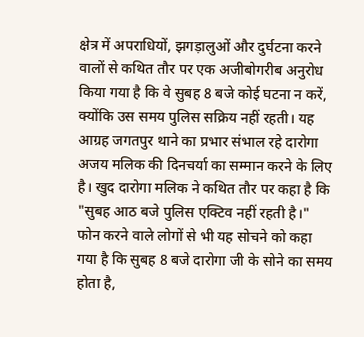क्षेत्र में अपराधियों, झगड़ालुओं और दुर्घटना करने वालों से कथित तौर पर एक अजीबोगरीब अनुरोध किया गया है कि वे सुबह 8 बजे कोई घटना न करें, क्योंकि उस समय पुलिस सक्रिय नहीं रहती। यह आग्रह जगतपुर थाने का प्रभार संभाल रहे दारोगा अजय मलिक की दिनचर्या का सम्मान करने के लिए है। खुद दारोगा मलिक ने कथित तौर पर कहा है कि "सुबह आठ बजे पुलिस एक्टिव नहीं रहती है।" फोन करने वाले लोगों से भी यह सोचने को कहा गया है कि सुबह 8 बजे दारोगा जी के सोने का समय होता है,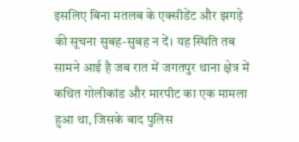इसलिए बिना मतलब के एक्सीडेंट और झगड़े की सूचना सुबह-सुबह न दें। यह स्थिति तब सामने आई है जब रात में जगतपुर थाना क्षेत्र में कथित गोलीकांड और मारपीट का एक मामला हुआ था, जिसके बाद पुलिस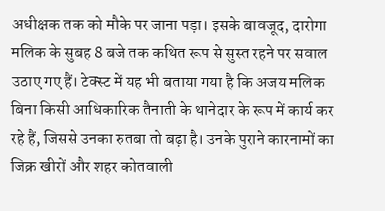अधीक्षक तक को मौके पर जाना पड़ा। इसके बावजूद, दारोगा मलिक के सुबह 8 बजे तक कथित रूप से सुस्त रहने पर सवाल उठाए गए हैं। टेक्स्ट में यह भी बताया गया है कि अजय मलिक बिना किसी आधिकारिक तैनाती के थानेदार के रूप में कार्य कर रहे हैं, जिससे उनका रुतबा तो बढ़ा है। उनके पुराने कारनामों का जिक्र खीरों और शहर कोतवाली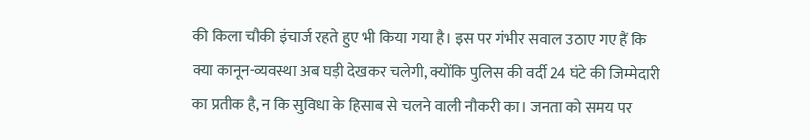की किला चौकी इंचार्ज रहते हुए भी किया गया है। इस पर गंभीर सवाल उठाए गए हैं कि क्या कानून-व्यवस्था अब घड़ी देखकर चलेगी, क्योंकि पुलिस की वर्दी 24 घंटे की जिम्मेदारी का प्रतीक है, न कि सुविधा के हिसाब से चलने वाली नौकरी का। जनता को समय पर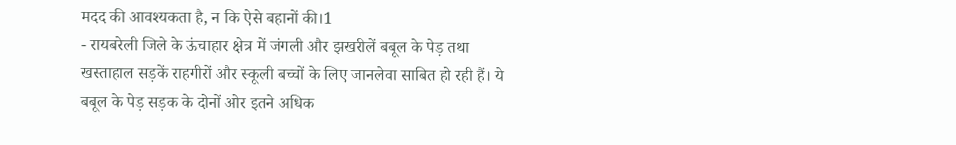मदद की आवश्यकता है, न कि ऐसे बहानों की।1
- रायबरेली जिले के ऊंचाहार क्षेत्र में जंगली और झखरीलें बबूल के पेड़ तथा खस्ताहाल सड़कें राहगीरों और स्कूली बच्चों के लिए जानलेवा साबित हो रही हैं। ये बबूल के पेड़ सड़क के दोनों ओर इतने अधिक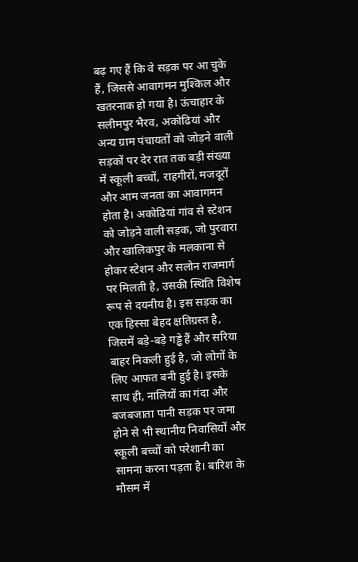बढ़ गए हैं कि वे सड़क पर आ चुके हैं, जिससे आवागमन मुश्किल और खतरनाक हो गया है। ऊंचाहार के सलीमपुर भैरव, अकोढियां और अन्य ग्राम पंचायतों को जोड़ने वाली सड़कों पर देर रात तक बड़ी संख्या में स्कूली बच्चों, राहगीरों, मजदूरों और आम जनता का आवागमन होता है। अकोढियां गांव से स्टेशन को जोड़ने वाली सड़क, जो पुरवारा और खालिकपुर के मलकाना से होकर स्टेशन और सलोन राजमार्ग पर मिलती है, उसकी स्थिति विशेष रूप से दयनीय है। इस सड़क का एक हिस्सा बेहद क्षतिग्रस्त है, जिसमें बड़े-बड़े गड्ढे हैं और सरिया बाहर निकली हुई है, जो लोगों के लिए आफत बनी हुई है। इसके साथ ही, नालियों का गंदा और बजबजाता पानी सड़क पर जमा होने से भी स्थानीय निवासियों और स्कूली बच्चों को परेशानी का सामना करना पड़ता है। बारिश के मौसम में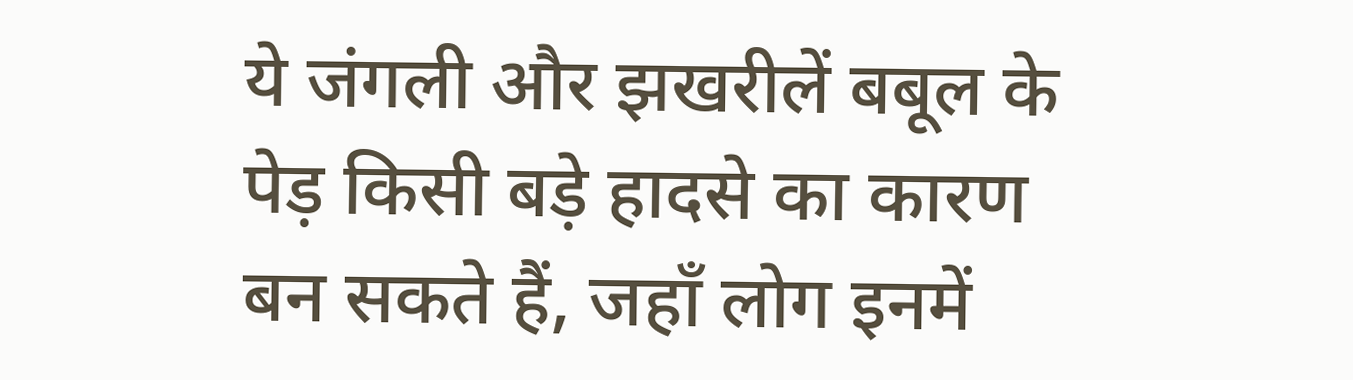ये जंगली और झखरीलें बबूल के पेड़ किसी बड़े हादसे का कारण बन सकते हैं, जहाँ लोग इनमें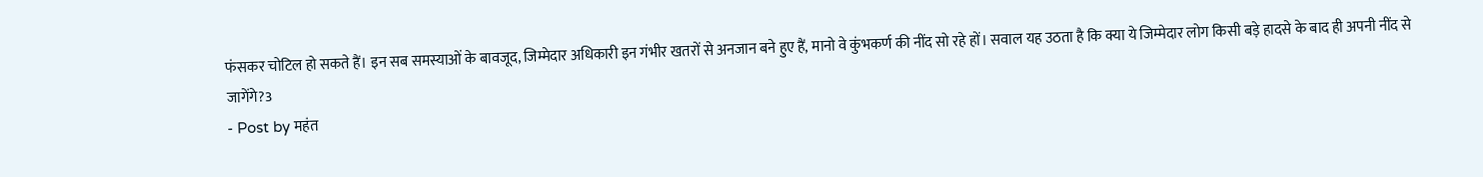फंसकर चोटिल हो सकते हैं। इन सब समस्याओं के बावजूद, जिम्मेदार अधिकारी इन गंभीर खतरों से अनजान बने हुए हैं, मानो वे कुंभकर्ण की नींद सो रहे हों। सवाल यह उठता है कि क्या ये जिम्मेदार लोग किसी बड़े हादसे के बाद ही अपनी नींद से जागेंगे?3
- Post by महंत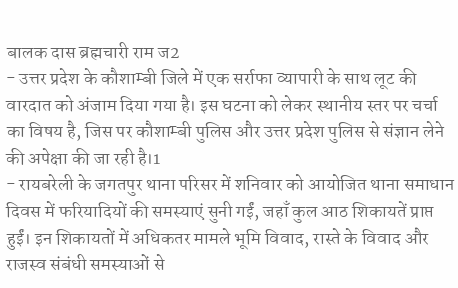बालक दास ब्रह्मचारी राम ज2
- उत्तर प्रदेश के कौशाम्बी जिले में एक सर्राफा व्यापारी के साथ लूट की वारदात को अंजाम दिया गया है। इस घटना को लेकर स्थानीय स्तर पर चर्चा का विषय है, जिस पर कौशाम्बी पुलिस और उत्तर प्रदेश पुलिस से संज्ञान लेने की अपेक्षा की जा रही है।1
- रायबरेली के जगतपुर थाना परिसर में शनिवार को आयोजित थाना समाधान दिवस में फरियादियों की समस्याएं सुनी गईं, जहाँ कुल आठ शिकायतें प्राप्त हुईं। इन शिकायतों में अधिकतर मामले भूमि विवाद, रास्ते के विवाद और राजस्व संबंधी समस्याओं से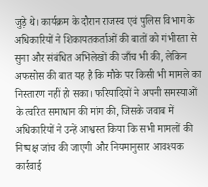जुड़े थे। कार्यक्रम के दौरान राजस्व एवं पुलिस विभाग के अधिकारियों ने शिकायतकर्ताओं की बातों को गंभीरता से सुना और संबंधित अभिलेखों की जाँच भी की, लेकिन अफसोस की बात यह है कि मौके पर किसी भी मामले का निस्तारण नहीं हो सका। फरियादियों ने अपनी समस्याओं के त्वरित समाधान की मांग की, जिसके जवाब में अधिकारियों ने उन्हें आश्वस्त किया कि सभी मामलों की निष्पक्ष जांच की जाएगी और नियमानुसार आवश्यक कार्रवाई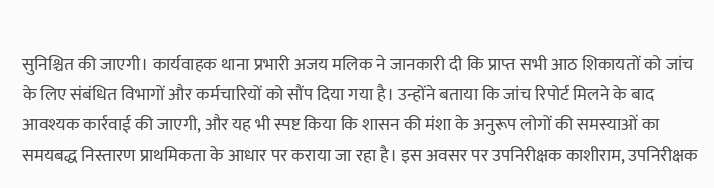सुनिश्चित की जाएगी। कार्यवाहक थाना प्रभारी अजय मलिक ने जानकारी दी कि प्राप्त सभी आठ शिकायतों को जांच के लिए संबंधित विभागों और कर्मचारियों को सौंप दिया गया है। उन्होंने बताया कि जांच रिपोर्ट मिलने के बाद आवश्यक कार्रवाई की जाएगी, और यह भी स्पष्ट किया कि शासन की मंशा के अनुरूप लोगों की समस्याओं का समयबद्ध निस्तारण प्राथमिकता के आधार पर कराया जा रहा है। इस अवसर पर उपनिरीक्षक काशीराम, उपनिरीक्षक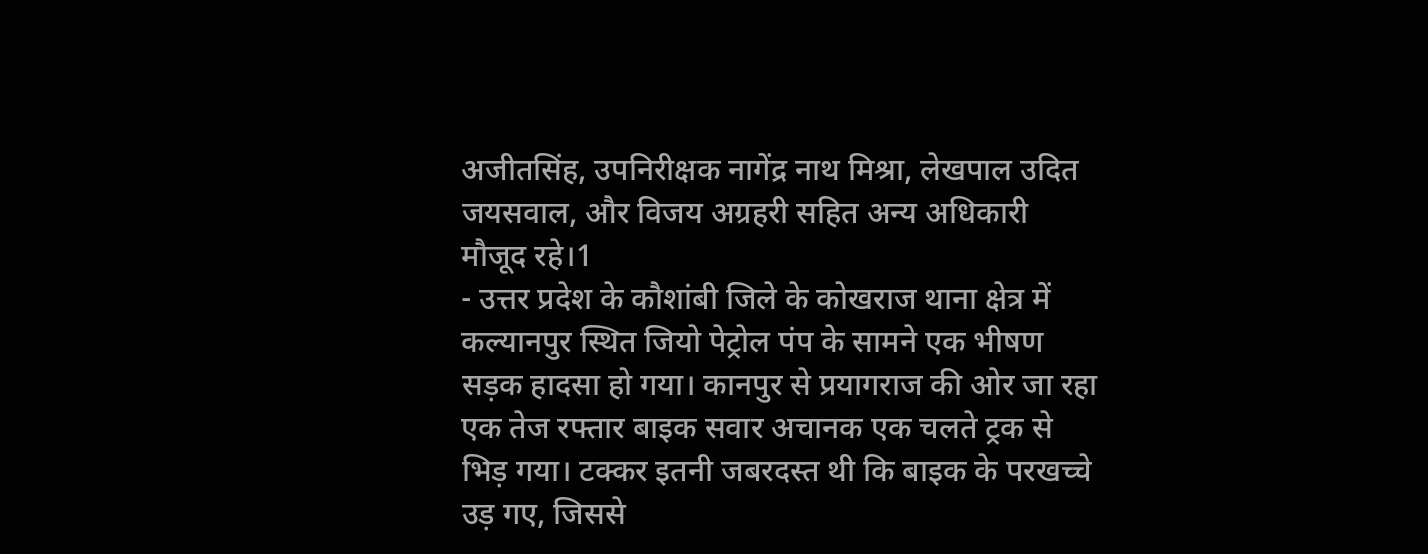अजीतसिंह, उपनिरीक्षक नागेंद्र नाथ मिश्रा, लेखपाल उदित जयसवाल, और विजय अग्रहरी सहित अन्य अधिकारी मौजूद रहे।1
- उत्तर प्रदेश के कौशांबी जिले के कोखराज थाना क्षेत्र में कल्यानपुर स्थित जियो पेट्रोल पंप के सामने एक भीषण सड़क हादसा हो गया। कानपुर से प्रयागराज की ओर जा रहा एक तेज रफ्तार बाइक सवार अचानक एक चलते ट्रक से भिड़ गया। टक्कर इतनी जबरदस्त थी कि बाइक के परखच्चे उड़ गए, जिससे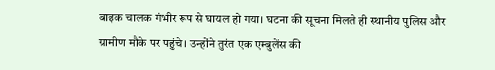बाइक चालक गंभीर रूप से घायल हो गया। घटना की सूचना मिलते ही स्थानीय पुलिस और ग्रामीण मौके पर पहुंचे। उन्होंने तुरंत एक एम्बुलेंस की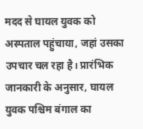मदद से घायल युवक को अस्पताल पहुंचाया, जहां उसका उपचार चल रहा है। प्रारंभिक जानकारी के अनुसार, घायल युवक पश्चिम बंगाल का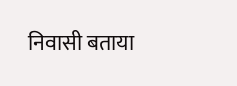निवासी बताया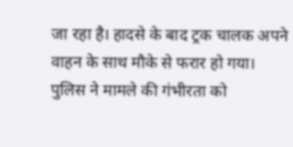जा रहा है। हादसे के बाद ट्रक चालक अपने वाहन के साथ मौके से फरार हो गया। पुलिस ने मामले की गंभीरता को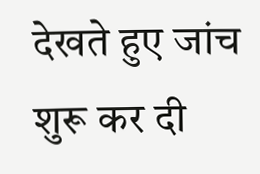देखते हुए जांच शुरू कर दी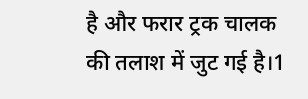है और फरार ट्रक चालक की तलाश में जुट गई है।1